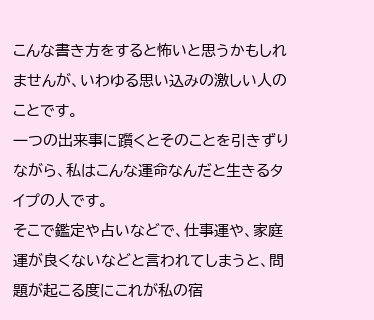こんな書き方をすると怖いと思うかもしれませんが、いわゆる思い込みの激しい人のことです。
一つの出来事に躓くとそのことを引きずりながら、私はこんな運命なんだと生きるタイプの人です。
そこで鑑定や占いなどで、仕事運や、家庭運が良くないなどと言われてしまうと、問題が起こる度にこれが私の宿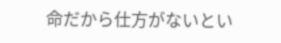命だから仕方がないとい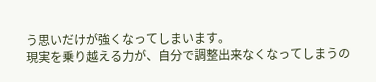う思いだけが強くなってしまいます。
現実を乗り越える力が、自分で調整出来なくなってしまうの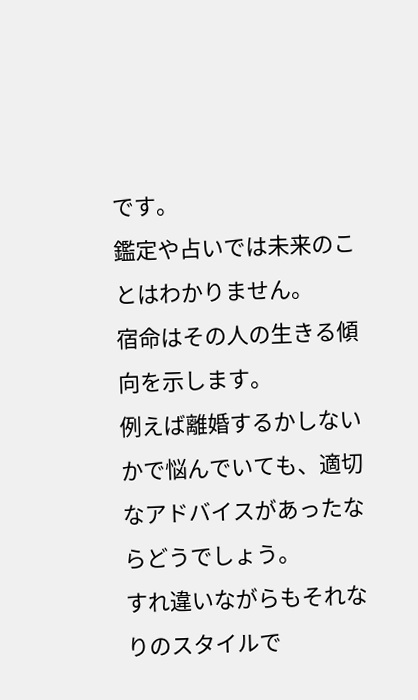です。
鑑定や占いでは未来のことはわかりません。
宿命はその人の生きる傾向を示します。
例えば離婚するかしないかで悩んでいても、適切なアドバイスがあったならどうでしょう。
すれ違いながらもそれなりのスタイルで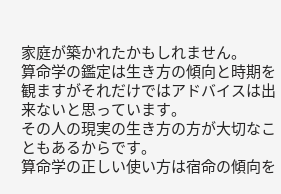家庭が築かれたかもしれません。
算命学の鑑定は生き方の傾向と時期を観ますがそれだけではアドバイスは出来ないと思っています。
その人の現実の生き方の方が大切なこともあるからです。
算命学の正しい使い方は宿命の傾向を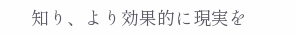知り、より効果的に現実を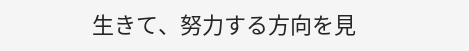生きて、努力する方向を見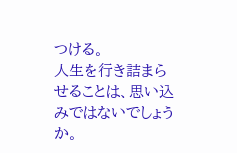つける。
人生を行き詰まらせることは、思い込みではないでしょうか。